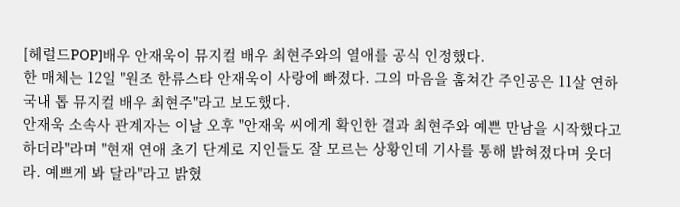[헤럴드POP]배우 안재욱이 뮤지컬 배우 최현주와의 열애를 공식 인정했다.
한 매체는 12일 "원조 한류스타 안재욱이 사랑에 빠졌다. 그의 마음을 훔쳐간 주인공은 11살 연하 국내 톱 뮤지컬 배우 최현주"라고 보도했다.
안재욱 소속사 관계자는 이날 오후 "안재욱 씨에게 확인한 결과 최현주와 예쁜 만남을 시작했다고 하더라"라며 "현재 연애 초기 단계로 지인들도 잘 모르는 상황인데 기사를 통해 밝혀졌다며 웃더라. 예쁘게 봐 달라"라고 밝혔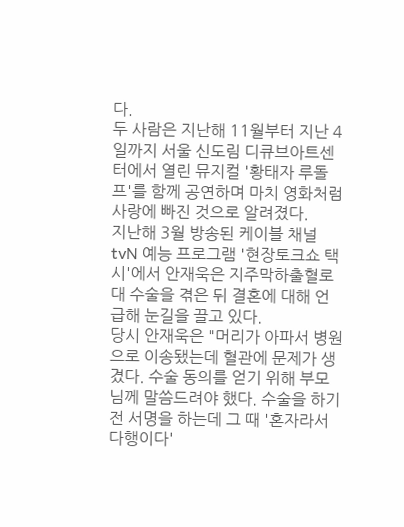다.
두 사람은 지난해 11월부터 지난 4일까지 서울 신도림 디큐브아트센터에서 열린 뮤지컬 '황태자 루돌프'를 함께 공연하며 마치 영화처럼 사랑에 빠진 것으로 알려졌다.
지난해 3월 방송된 케이블 채널 tvN 예능 프로그램 '현장토크쇼 택시'에서 안재욱은 지주막하출혈로 대 수술을 겪은 뒤 결혼에 대해 언급해 눈길을 끌고 있다.
당시 안재욱은 "머리가 아파서 병원으로 이송됐는데 혈관에 문제가 생겼다. 수술 동의를 얻기 위해 부모님께 말씀드려야 했다. 수술을 하기 전 서명을 하는데 그 때 '혼자라서 다행이다'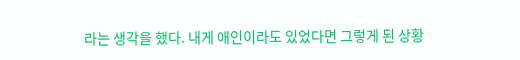라는 생각을 했다. 내게 애인이라도 있었다면 그렇게 된 상황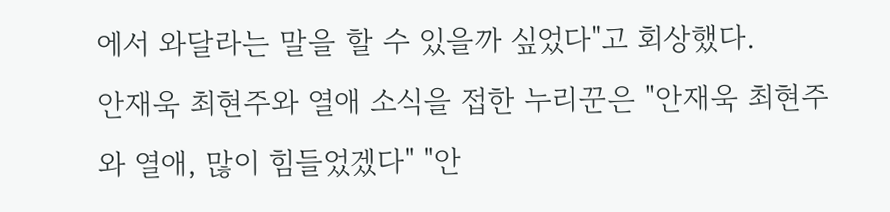에서 와달라는 말을 할 수 있을까 싶었다"고 회상했다.
안재욱 최현주와 열애 소식을 접한 누리꾼은 "안재욱 최현주와 열애, 많이 힘들었겠다" "안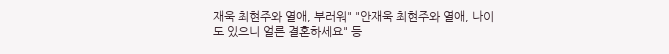재욱 최현주와 열애, 부러워" "안재욱 최현주와 열애, 나이도 있으니 얼른 결혼하세요" 등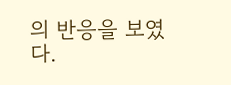의 반응을 보였다.